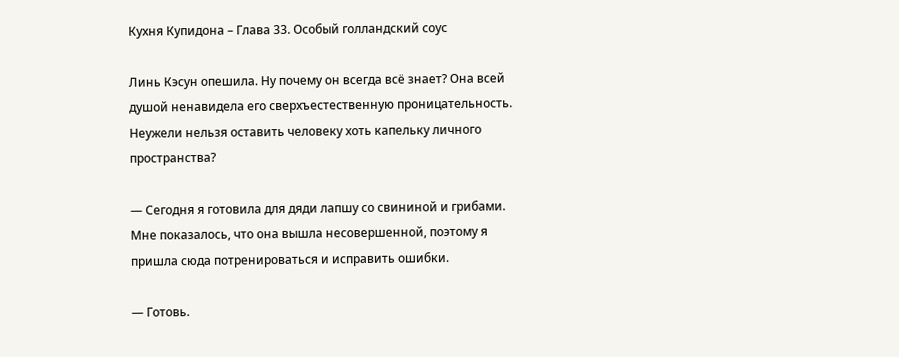Кухня Купидона – Глава 33. Особый голландский соус

Линь Кэсун опешила. Ну почему он всегда всё знает? Она всей душой ненавидела его сверхъестественную проницательность. Неужели нельзя оставить человеку хоть капельку личного пространства?

— Сегодня я готовила для дяди лапшу со свининой и грибами. Мне показалось, что она вышла несовершенной, поэтому я пришла сюда потренироваться и исправить ошибки.

— Готовь.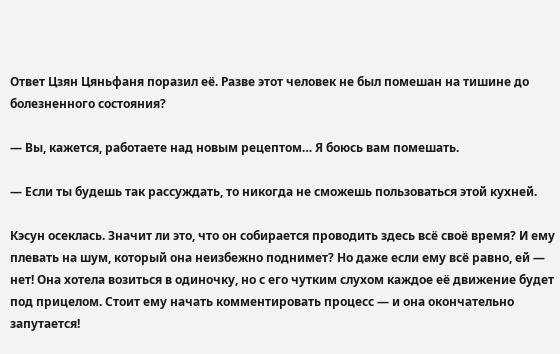Ответ Цзян Цяньфаня поразил её. Разве этот человек не был помешан на тишине до болезненного состояния?

— Вы, кажется, работаете над новым рецептом… Я боюсь вам помешать.

— Если ты будешь так рассуждать, то никогда не сможешь пользоваться этой кухней.

Кэсун осеклась. Значит ли это, что он собирается проводить здесь всё своё время? И ему плевать на шум, который она неизбежно поднимет? Но даже если ему всё равно, ей — нет! Она хотела возиться в одиночку, но с его чутким слухом каждое её движение будет под прицелом. Стоит ему начать комментировать процесс — и она окончательно запутается!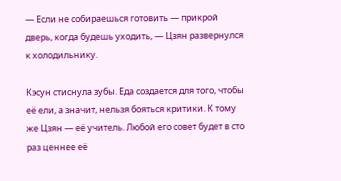— Если не собираешься готовить — прикрой дверь, когда будешь уходить, — Цзян развернулся к холодильнику.

Кэсун стиснула зубы. Еда создается для того, чтобы её ели, а значит, нельзя бояться критики. К тому же Цзян — её учитель. Любой его совет будет в сто раз ценнее её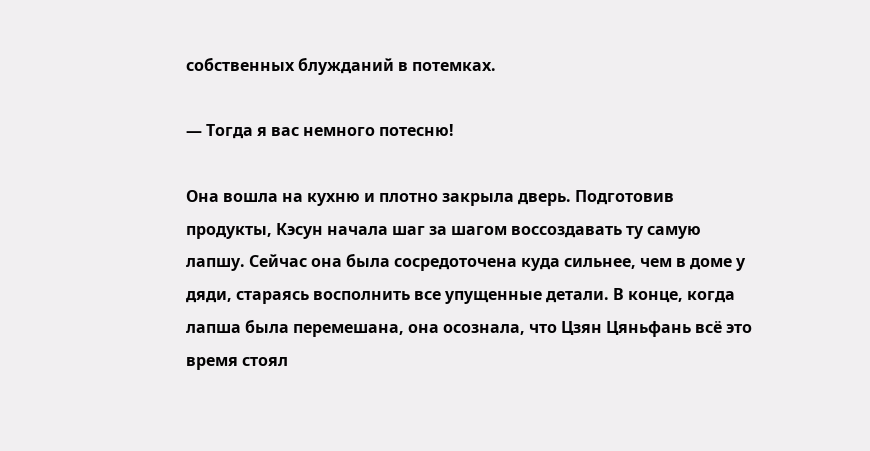собственных блужданий в потемках.

— Тогда я вас немного потесню!

Она вошла на кухню и плотно закрыла дверь. Подготовив продукты, Кэсун начала шаг за шагом воссоздавать ту самую лапшу. Сейчас она была сосредоточена куда сильнее, чем в доме у дяди, стараясь восполнить все упущенные детали. В конце, когда лапша была перемешана, она осознала, что Цзян Цяньфань всё это время стоял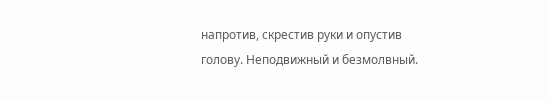напротив, скрестив руки и опустив голову. Неподвижный и безмолвный.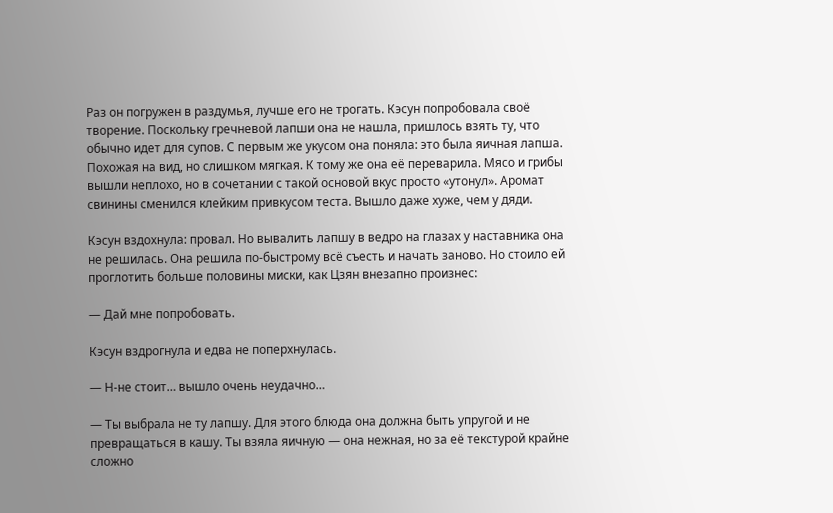Раз он погружен в раздумья, лучше его не трогать. Кэсун попробовала своё творение. Поскольку гречневой лапши она не нашла, пришлось взять ту, что обычно идет для супов. С первым же укусом она поняла: это была яичная лапша. Похожая на вид, но слишком мягкая. К тому же она её переварила. Мясо и грибы вышли неплохо, но в сочетании с такой основой вкус просто «утонул». Аромат свинины сменился клейким привкусом теста. Вышло даже хуже, чем у дяди.

Кэсун вздохнула: провал. Но вывалить лапшу в ведро на глазах у наставника она не решилась. Она решила по-быстрому всё съесть и начать заново. Но стоило ей проглотить больше половины миски, как Цзян внезапно произнес:

— Дай мне попробовать.

Кэсун вздрогнула и едва не поперхнулась.

— Н-не стоит… вышло очень неудачно…

— Ты выбрала не ту лапшу. Для этого блюда она должна быть упругой и не превращаться в кашу. Ты взяла яичную — она нежная, но за её текстурой крайне сложно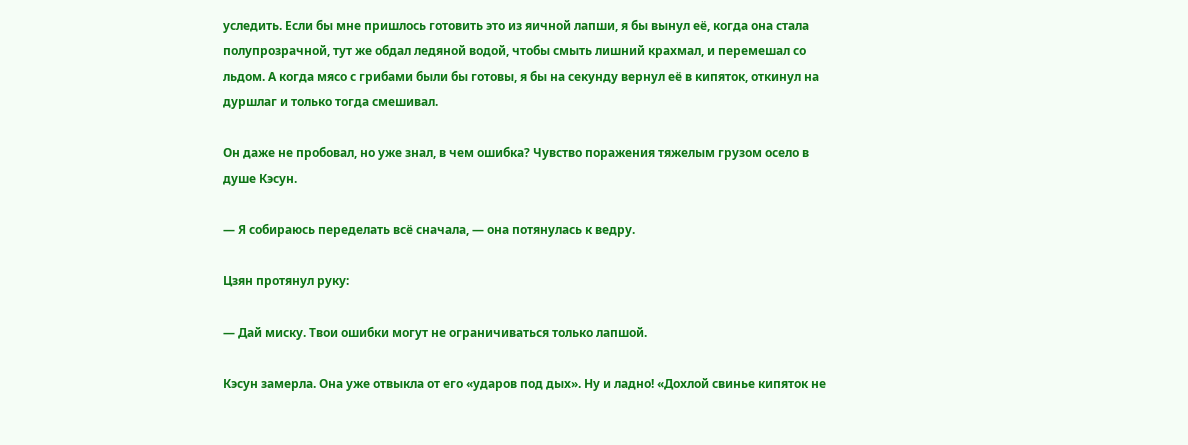уследить. Если бы мне пришлось готовить это из яичной лапши, я бы вынул её, когда она стала полупрозрачной, тут же обдал ледяной водой, чтобы смыть лишний крахмал, и перемешал со льдом. А когда мясо с грибами были бы готовы, я бы на секунду вернул её в кипяток, откинул на дуршлаг и только тогда смешивал.

Он даже не пробовал, но уже знал, в чем ошибка? Чувство поражения тяжелым грузом осело в душе Кэсун.

— Я собираюсь переделать всё сначала, — она потянулась к ведру.

Цзян протянул руку:

— Дай миску. Твои ошибки могут не ограничиваться только лапшой.

Кэсун замерла. Она уже отвыкла от его «ударов под дых». Ну и ладно! «Дохлой свинье кипяток не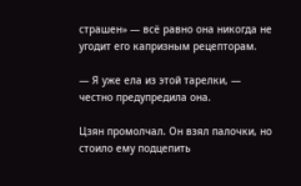страшен» — всё равно она никогда не угодит его капризным рецепторам.

— Я уже ела из этой тарелки, — честно предупредила она.

Цзян промолчал. Он взял палочки, но стоило ему подцепить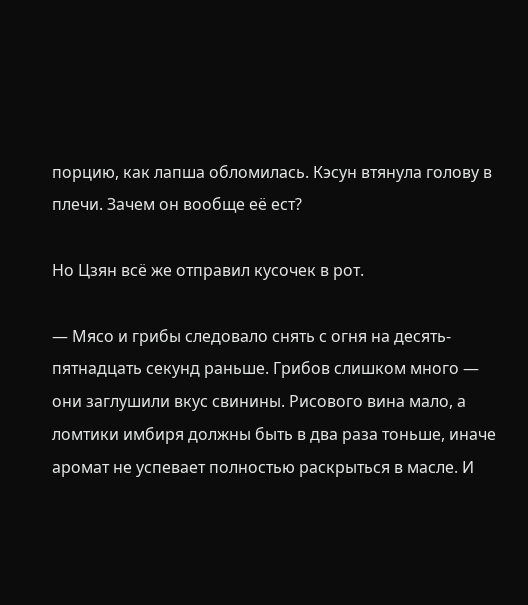порцию, как лапша обломилась. Кэсун втянула голову в плечи. Зачем он вообще её ест?

Но Цзян всё же отправил кусочек в рот.

— Мясо и грибы следовало снять с огня на десять-пятнадцать секунд раньше. Грибов слишком много — они заглушили вкус свинины. Рисового вина мало, а ломтики имбиря должны быть в два раза тоньше, иначе аромат не успевает полностью раскрыться в масле. И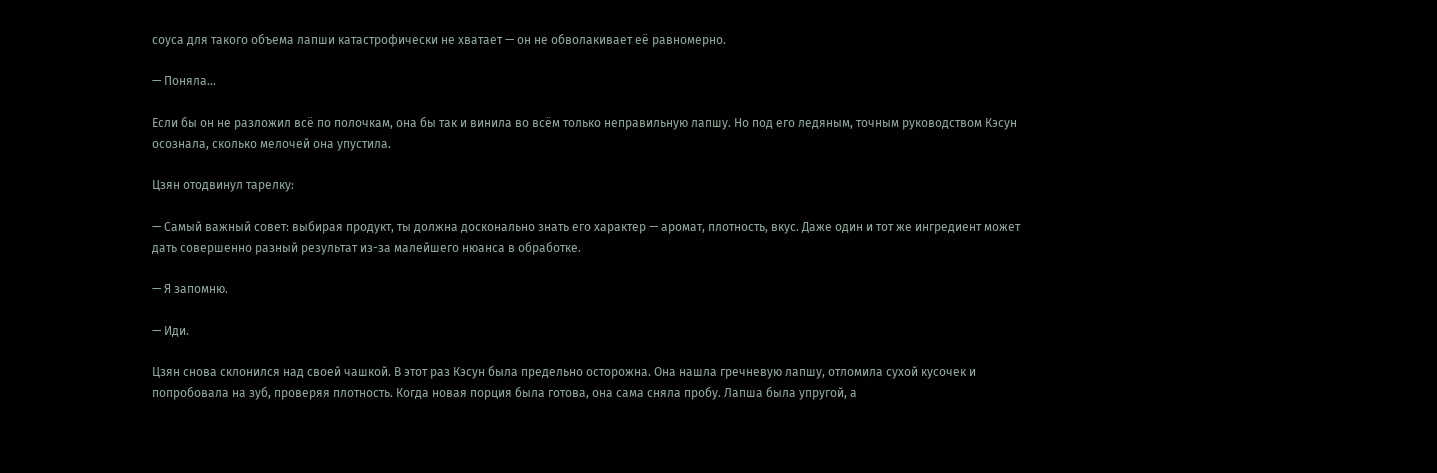соуса для такого объема лапши катастрофически не хватает — он не обволакивает её равномерно.

— Поняла…

Если бы он не разложил всё по полочкам, она бы так и винила во всём только неправильную лапшу. Но под его ледяным, точным руководством Кэсун осознала, сколько мелочей она упустила.

Цзян отодвинул тарелку:

— Самый важный совет: выбирая продукт, ты должна досконально знать его характер — аромат, плотность, вкус. Даже один и тот же ингредиент может дать совершенно разный результат из-за малейшего нюанса в обработке.

— Я запомню.

— Иди.

Цзян снова склонился над своей чашкой. В этот раз Кэсун была предельно осторожна. Она нашла гречневую лапшу, отломила сухой кусочек и попробовала на зуб, проверяя плотность. Когда новая порция была готова, она сама сняла пробу. Лапша была упругой, а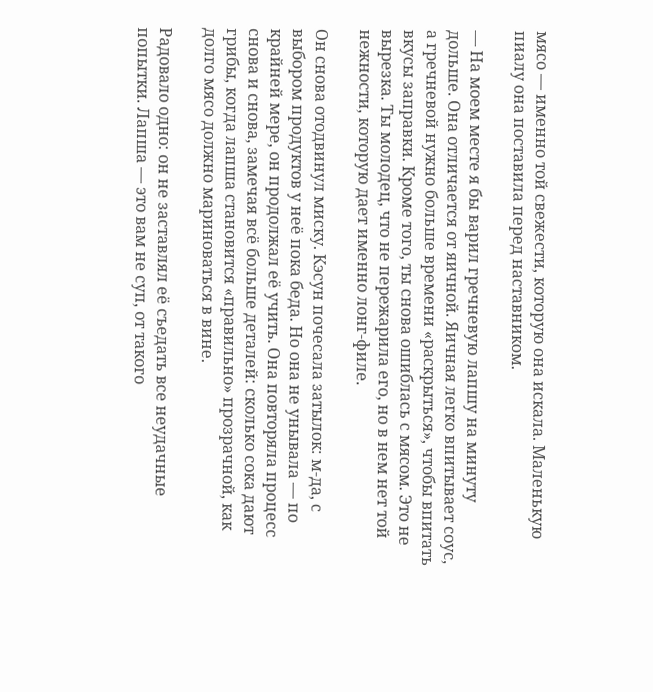мясо — именно той свежести, которую она искала. Маленькую пиалу она поставила перед наставником.

— На моем месте я бы варил гречневую лапшу на минуту дольше. Она отличается от яичной. Яичная легко впитывает соус, а гречневой нужно больше времени «раскрыться», чтобы впитать вкусы заправки. Кроме того, ты снова ошиблась с мясом. Это не вырезка. Ты молодец, что не пережарила его, но в нем нет той нежности, которую дает именно лонг-филе.

Он снова отодвинул миску. Кэсун почесала затылок: м-да, с выбором продуктов у неё пока беда. Но она не унывала — по крайней мере, он продолжал её учить. Она повторяла процесс снова и снова, замечая всё больше деталей: сколько сока дают грибы, когда лапша становится «правильно» прозрачной, как долго мясо должно мариноваться в вине.

Радовало одно: он не заставлял её съедать все неудачные попытки. Лапша — это вам не суп, от такого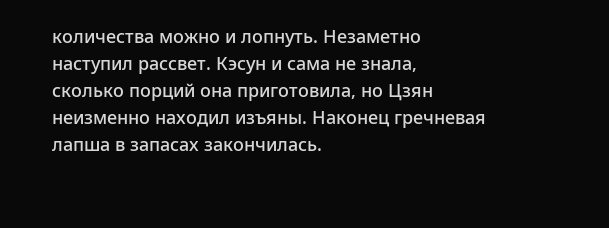количества можно и лопнуть. Незаметно наступил рассвет. Кэсун и сама не знала, сколько порций она приготовила, но Цзян неизменно находил изъяны. Наконец гречневая лапша в запасах закончилась.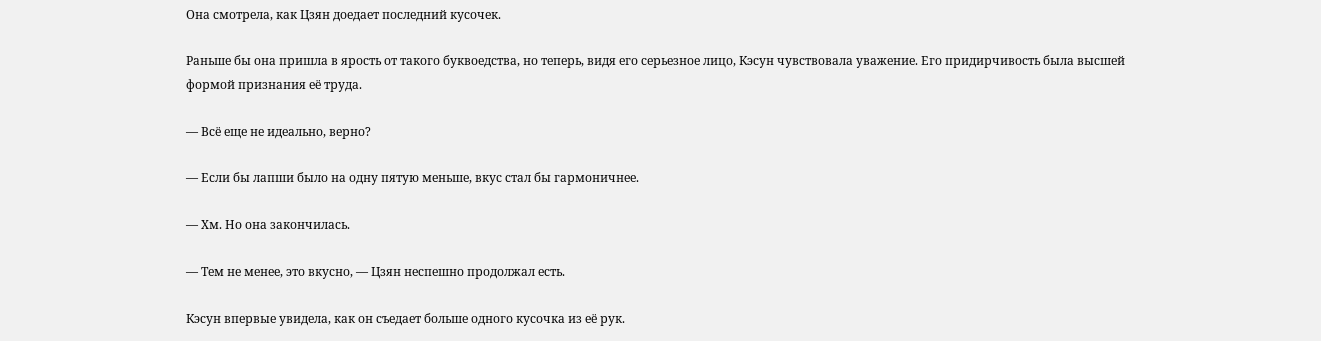Она смотрела, как Цзян доедает последний кусочек.

Раньше бы она пришла в ярость от такого буквоедства, но теперь, видя его серьезное лицо, Кэсун чувствовала уважение. Его придирчивость была высшей формой признания её труда.

— Всё еще не идеально, верно?

— Если бы лапши было на одну пятую меньше, вкус стал бы гармоничнее.

— Хм. Но она закончилась.

— Тем не менее, это вкусно, — Цзян неспешно продолжал есть.

Кэсун впервые увидела, как он съедает больше одного кусочка из её рук.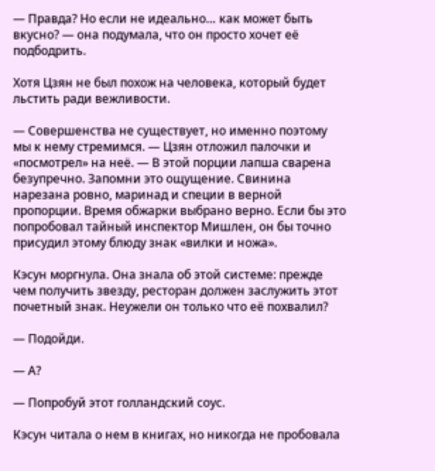— Правда? Но если не идеально… как может быть вкусно? — она подумала, что он просто хочет её подбодрить.

Хотя Цзян не был похож на человека, который будет льстить ради вежливости.

— Совершенства не существует, но именно поэтому мы к нему стремимся. — Цзян отложил палочки и «посмотрел» на неё. — В этой порции лапша сварена безупречно. Запомни это ощущение. Свинина нарезана ровно, маринад и специи в верной пропорции. Время обжарки выбрано верно. Если бы это попробовал тайный инспектор Мишлен, он бы точно присудил этому блюду знак «вилки и ножа».

Кэсун моргнула. Она знала об этой системе: прежде чем получить звезду, ресторан должен заслужить этот почетный знак. Неужели он только что её похвалил?

— Подойди.

— А?

— Попробуй этот голландский соус.

Кэсун читала о нем в книгах, но никогда не пробовала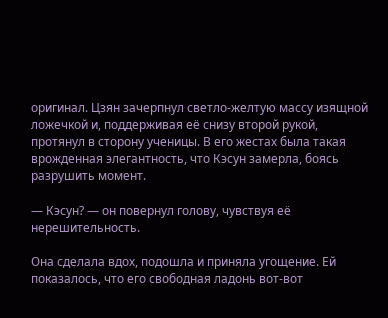оригинал. Цзян зачерпнул светло-желтую массу изящной ложечкой и, поддерживая её снизу второй рукой, протянул в сторону ученицы. В его жестах была такая врожденная элегантность, что Кэсун замерла, боясь разрушить момент.

— Кэсун? — он повернул голову, чувствуя её нерешительность.

Она сделала вдох, подошла и приняла угощение. Ей показалось, что его свободная ладонь вот-вот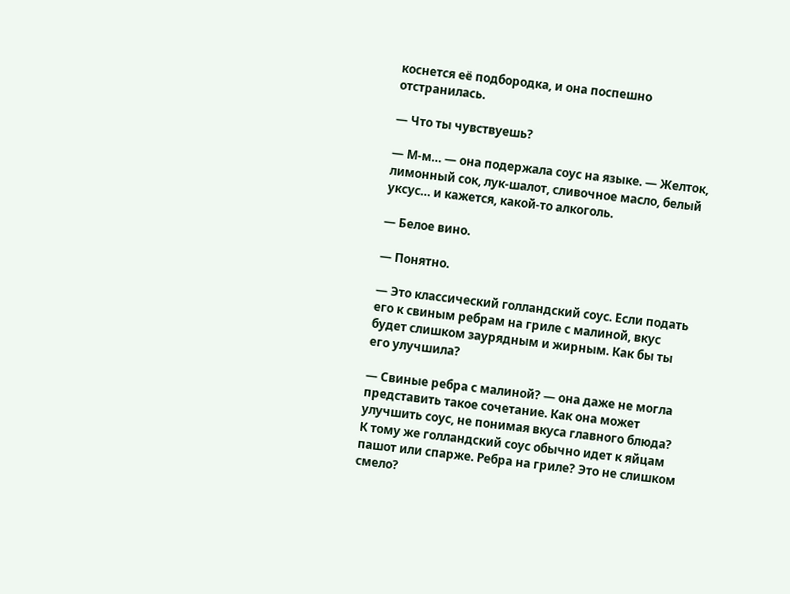коснется её подбородка, и она поспешно отстранилась.

— Что ты чувствуешь?

— М-м… — она подержала соус на языке. — Желток, лимонный сок, лук-шалот, сливочное масло, белый уксус… и кажется, какой-то алкоголь.

— Белое вино.

— Понятно.

— Это классический голландский соус. Если подать его к свиным ребрам на гриле с малиной, вкус будет слишком заурядным и жирным. Как бы ты его улучшила?

— Свиные ребра с малиной? — она даже не могла представить такое сочетание. Как она может улучшить соус, не понимая вкуса главного блюда? К тому же голландский соус обычно идет к яйцам пашот или спарже. Ребра на гриле? Это не слишком смело?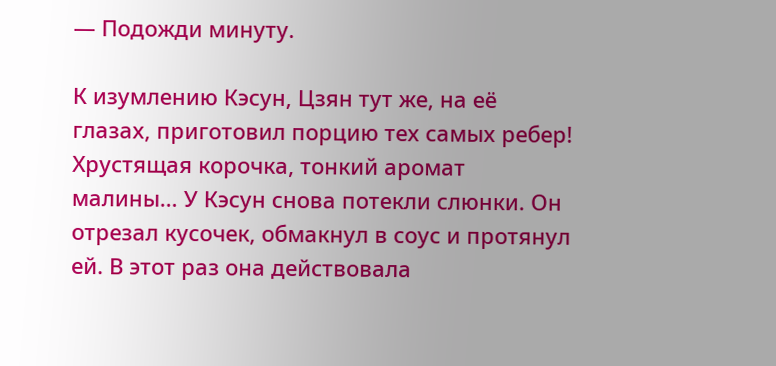— Подожди минуту.

К изумлению Кэсун, Цзян тут же, на её глазах, приготовил порцию тех самых ребер! Хрустящая корочка, тонкий аромат малины… У Кэсун снова потекли слюнки. Он отрезал кусочек, обмакнул в соус и протянул ей. В этот раз она действовала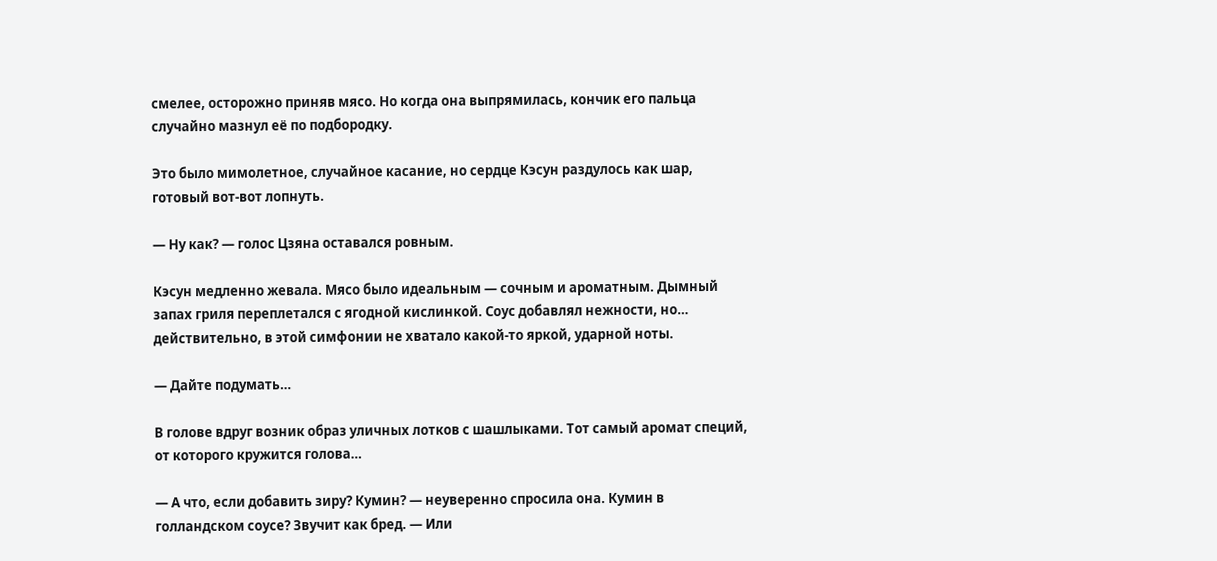смелее, осторожно приняв мясо. Но когда она выпрямилась, кончик его пальца случайно мазнул её по подбородку.

Это было мимолетное, случайное касание, но сердце Кэсун раздулось как шар, готовый вот-вот лопнуть.

— Ну как? — голос Цзяна оставался ровным.

Кэсун медленно жевала. Мясо было идеальным — сочным и ароматным. Дымный запах гриля переплетался с ягодной кислинкой. Соус добавлял нежности, но… действительно, в этой симфонии не хватало какой-то яркой, ударной ноты.

— Дайте подумать…

В голове вдруг возник образ уличных лотков с шашлыками. Тот самый аромат специй, от которого кружится голова…

— А что, если добавить зиру? Кумин? — неуверенно спросила она. Кумин в голландском соусе? Звучит как бред. — Или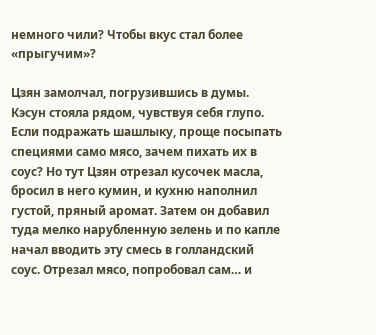немного чили? Чтобы вкус стал более «прыгучим»?

Цзян замолчал, погрузившись в думы. Кэсун стояла рядом, чувствуя себя глупо. Если подражать шашлыку, проще посыпать специями само мясо, зачем пихать их в соус? Но тут Цзян отрезал кусочек масла, бросил в него кумин, и кухню наполнил густой, пряный аромат. Затем он добавил туда мелко нарубленную зелень и по капле начал вводить эту смесь в голландский соус. Отрезал мясо, попробовал сам… и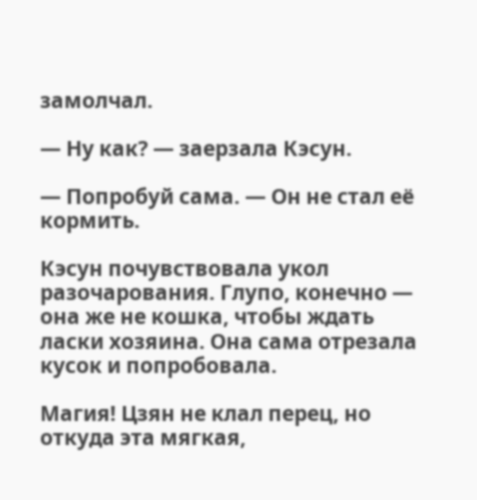замолчал.

— Ну как? — заерзала Кэсун.

— Попробуй сама. — Он не стал её кормить.

Кэсун почувствовала укол разочарования. Глупо, конечно — она же не кошка, чтобы ждать ласки хозяина. Она сама отрезала кусок и попробовала.

Магия! Цзян не клал перец, но откуда эта мягкая,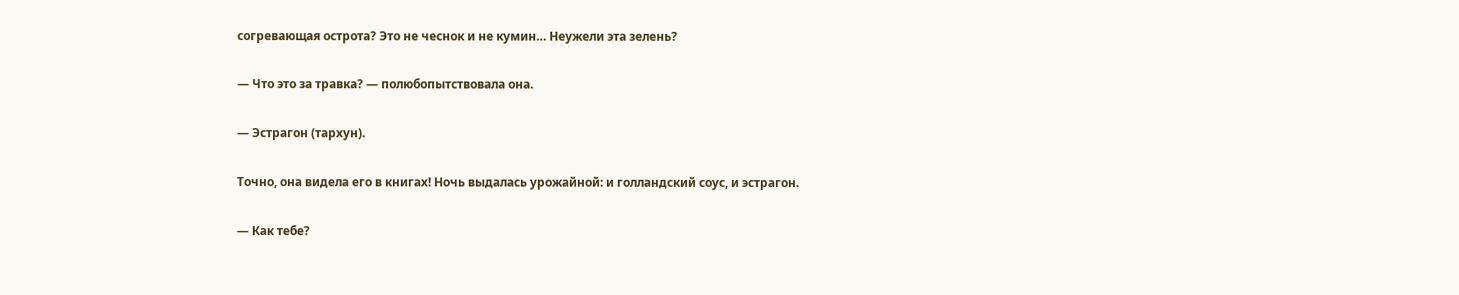согревающая острота? Это не чеснок и не кумин… Неужели эта зелень?

— Что это за травка? — полюбопытствовала она.

— Эстрагон (тархун).

Точно, она видела его в книгах! Ночь выдалась урожайной: и голландский соус, и эстрагон.

— Как тебе?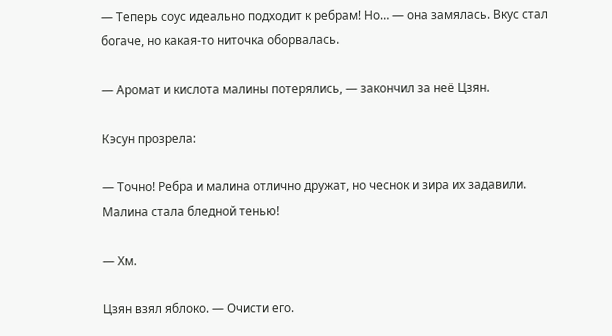— Теперь соус идеально подходит к ребрам! Но… — она замялась. Вкус стал богаче, но какая-то ниточка оборвалась.

— Аромат и кислота малины потерялись, — закончил за неё Цзян.

Кэсун прозрела:

— Точно! Ребра и малина отлично дружат, но чеснок и зира их задавили. Малина стала бледной тенью!

— Хм.

Цзян взял яблоко. — Очисти его.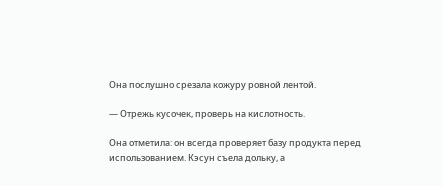Она послушно срезала кожуру ровной лентой.

— Отрежь кусочек, проверь на кислотность.

Она отметила: он всегда проверяет базу продукта перед использованием. Кэсун съела дольку, а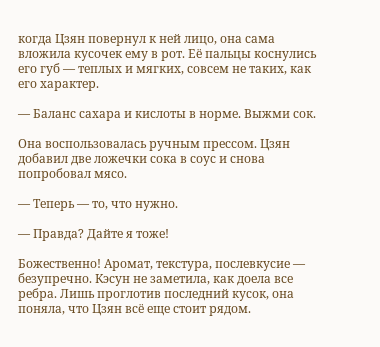когда Цзян повернул к ней лицо, она сама вложила кусочек ему в рот. Её пальцы коснулись его губ — теплых и мягких, совсем не таких, как его характер.

— Баланс сахара и кислоты в норме. Выжми сок.

Она воспользовалась ручным прессом. Цзян добавил две ложечки сока в соус и снова попробовал мясо.

— Теперь — то, что нужно.

— Правда? Дайте я тоже!

Божественно! Аромат, текстура, послевкусие — безупречно. Кэсун не заметила, как доела все ребра. Лишь проглотив последний кусок, она поняла, что Цзян всё еще стоит рядом.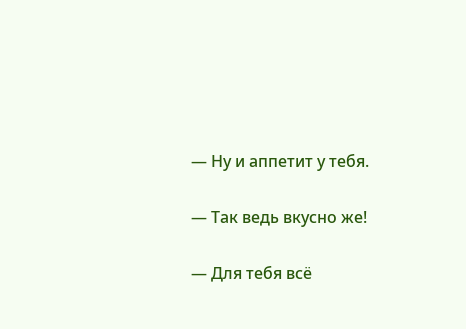— Ну и аппетит у тебя.

— Так ведь вкусно же!

— Для тебя всё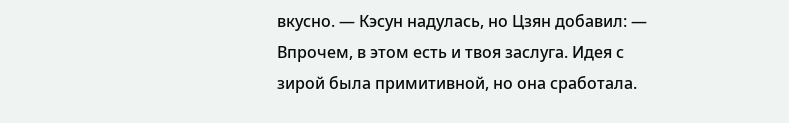вкусно. — Кэсун надулась, но Цзян добавил: — Впрочем, в этом есть и твоя заслуга. Идея с зирой была примитивной, но она сработала.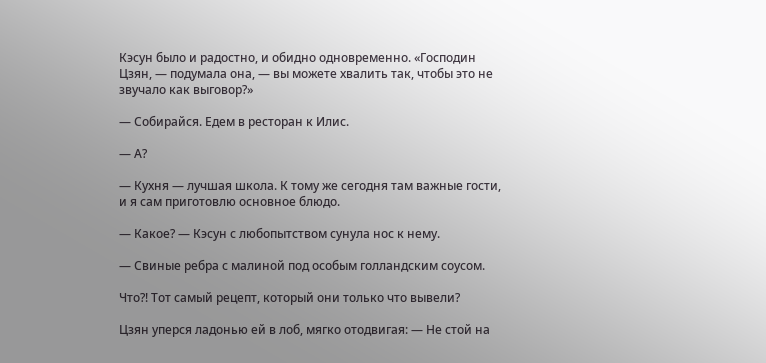Кэсун было и радостно, и обидно одновременно. «Господин Цзян, — подумала она, — вы можете хвалить так, чтобы это не звучало как выговор?»

— Собирайся. Едем в ресторан к Илис.

— А?

— Кухня — лучшая школа. К тому же сегодня там важные гости, и я сам приготовлю основное блюдо.

— Какое? — Кэсун с любопытством сунула нос к нему.

— Свиные ребра с малиной под особым голландским соусом.

Что?! Тот самый рецепт, который они только что вывели?

Цзян уперся ладонью ей в лоб, мягко отодвигая: — Не стой на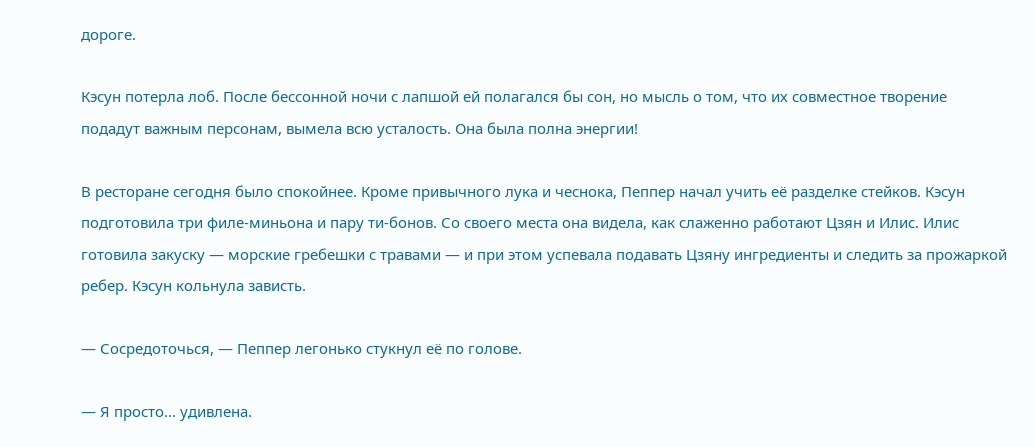дороге.

Кэсун потерла лоб. После бессонной ночи с лапшой ей полагался бы сон, но мысль о том, что их совместное творение подадут важным персонам, вымела всю усталость. Она была полна энергии!

В ресторане сегодня было спокойнее. Кроме привычного лука и чеснока, Пеппер начал учить её разделке стейков. Кэсун подготовила три филе-миньона и пару ти-бонов. Со своего места она видела, как слаженно работают Цзян и Илис. Илис готовила закуску — морские гребешки с травами — и при этом успевала подавать Цзяну ингредиенты и следить за прожаркой ребер. Кэсун кольнула зависть.

— Сосредоточься, — Пеппер легонько стукнул её по голове.

— Я просто… удивлена.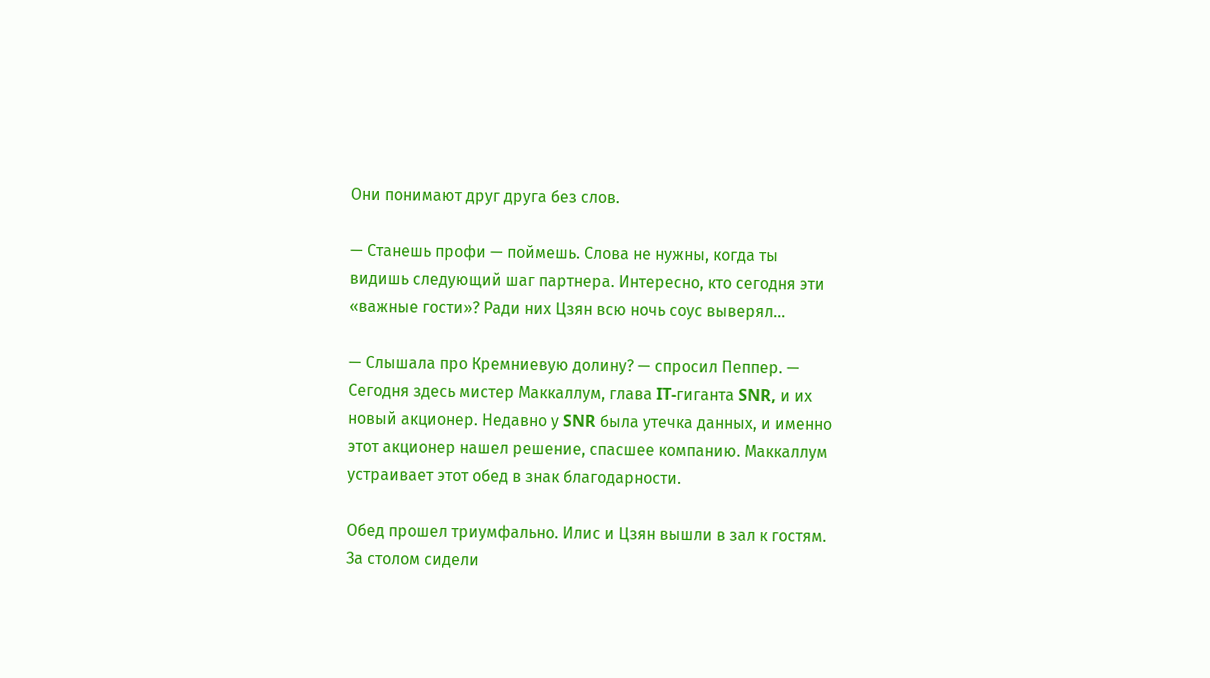Они понимают друг друга без слов.

— Станешь профи — поймешь. Слова не нужны, когда ты видишь следующий шаг партнера. Интересно, кто сегодня эти «важные гости»? Ради них Цзян всю ночь соус выверял…

— Слышала про Кремниевую долину? — спросил Пеппер. — Сегодня здесь мистер Маккаллум, глава IT-гиганта SNR, и их новый акционер. Недавно у SNR была утечка данных, и именно этот акционер нашел решение, спасшее компанию. Маккаллум устраивает этот обед в знак благодарности.

Обед прошел триумфально. Илис и Цзян вышли в зал к гостям. За столом сидели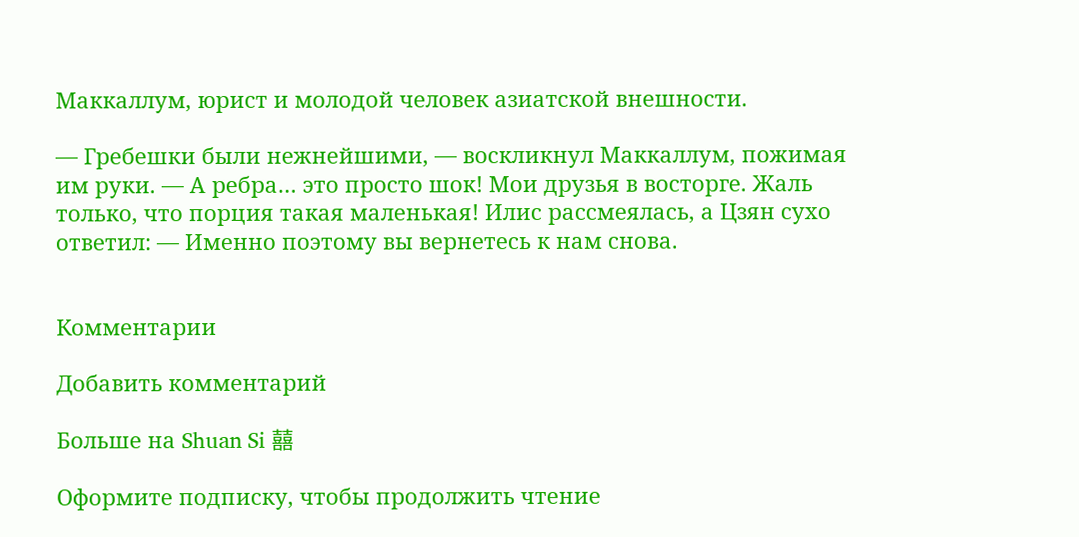Маккаллум, юрист и молодой человек азиатской внешности.

— Гребешки были нежнейшими, — воскликнул Маккаллум, пожимая им руки. — А ребра… это просто шок! Мои друзья в восторге. Жаль только, что порция такая маленькая! Илис рассмеялась, а Цзян сухо ответил: — Именно поэтому вы вернетесь к нам снова.


Комментарии

Добавить комментарий

Больше на Shuan Si 囍

Оформите подписку, чтобы продолжить чтение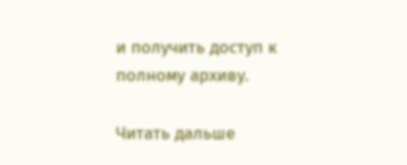и получить доступ к полному архиву.

Читать дальше